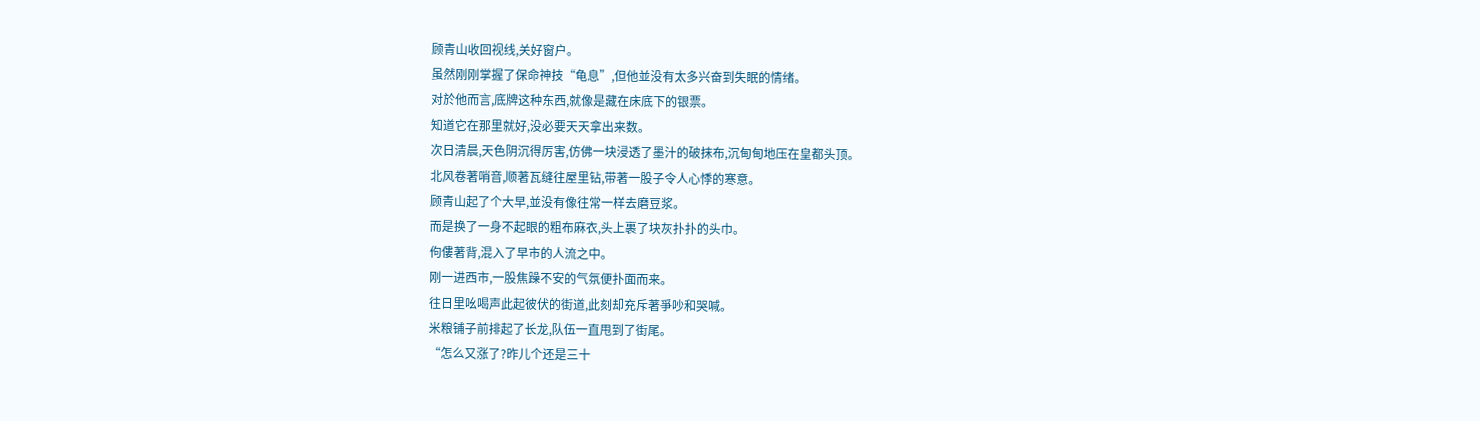顾青山收回视线,关好窗户。
虽然刚刚掌握了保命神技“龟息”,但他並没有太多兴奋到失眠的情绪。
对於他而言,底牌这种东西,就像是藏在床底下的银票。
知道它在那里就好,没必要天天拿出来数。
次日清晨,天色阴沉得厉害,仿佛一块浸透了墨汁的破抹布,沉甸甸地压在皇都头顶。
北风卷著哨音,顺著瓦缝往屋里钻,带著一股子令人心悸的寒意。
顾青山起了个大早,並没有像往常一样去磨豆浆。
而是换了一身不起眼的粗布麻衣,头上裹了块灰扑扑的头巾。
佝僂著背,混入了早市的人流之中。
刚一进西市,一股焦躁不安的气氛便扑面而来。
往日里吆喝声此起彼伏的街道,此刻却充斥著爭吵和哭喊。
米粮铺子前排起了长龙,队伍一直甩到了街尾。
“怎么又涨了?昨儿个还是三十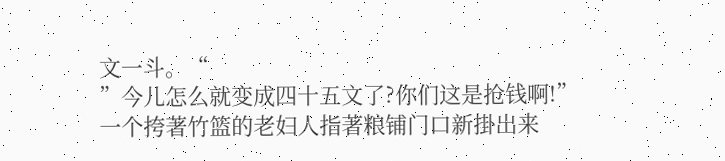文一斗。“
”今儿怎么就变成四十五文了?你们这是抢钱啊!”
一个挎著竹篮的老妇人指著粮铺门口新掛出来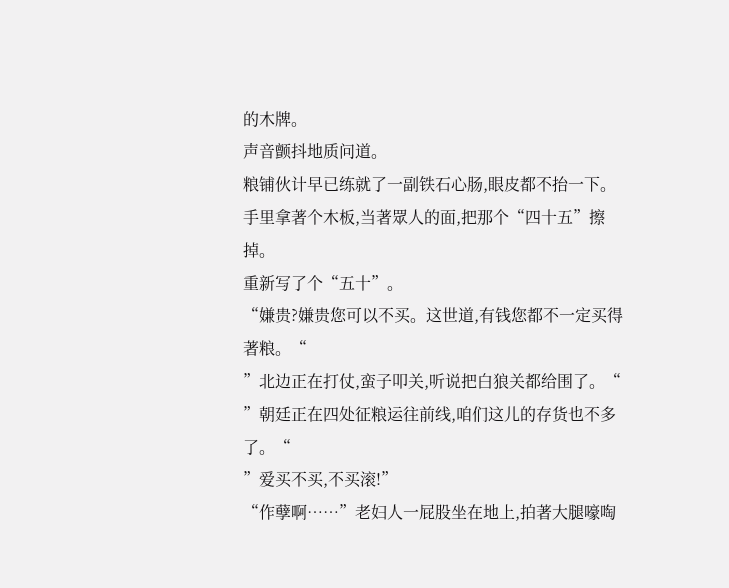的木牌。
声音颤抖地质问道。
粮铺伙计早已练就了一副铁石心肠,眼皮都不抬一下。
手里拿著个木板,当著眾人的面,把那个“四十五”擦掉。
重新写了个“五十”。
“嫌贵?嫌贵您可以不买。这世道,有钱您都不一定买得著粮。“
”北边正在打仗,蛮子叩关,听说把白狼关都给围了。“
”朝廷正在四处征粮运往前线,咱们这儿的存货也不多了。“
”爱买不买,不买滚!”
“作孽啊……”老妇人一屁股坐在地上,拍著大腿嚎啕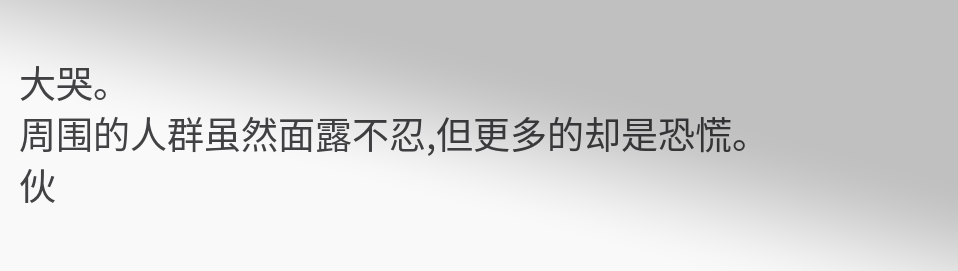大哭。
周围的人群虽然面露不忍,但更多的却是恐慌。
伙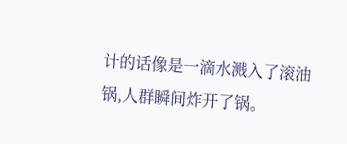计的话像是一滴水溅入了滚油锅,人群瞬间炸开了锅。